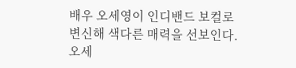배우 오세영이 인디밴드 보컬로 변신해 색다른 매력을 선보인다.
오세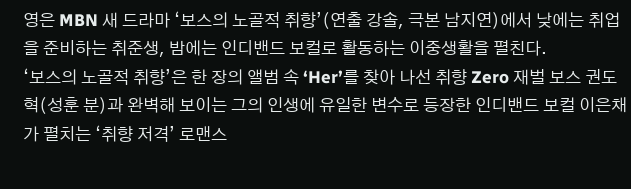영은 MBN 새 드라마 ‘보스의 노골적 취향’(연출 강솔, 극본 남지연)에서 낮에는 취업을 준비하는 취준생, 밤에는 인디밴드 보컬로 활동하는 이중생활을 펼친다.
‘보스의 노골적 취향’은 한 장의 앨범 속 ‘Her’를 찾아 나선 취향 Zero 재벌 보스 권도혁(성훈 분)과 완벽해 보이는 그의 인생에 유일한 변수로 등장한 인디밴드 보컬 이은채가 펼치는 ‘취향 저격’ 로맨스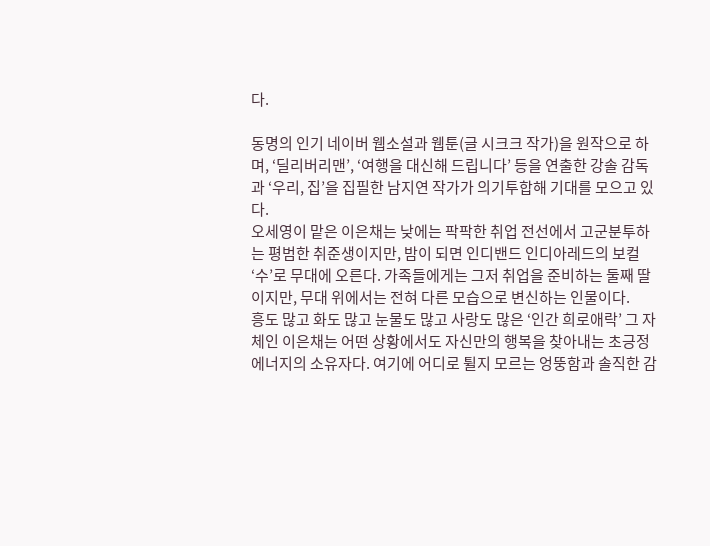다.

동명의 인기 네이버 웹소설과 웹툰(글 시크크 작가)을 원작으로 하며, ‘딜리버리맨’, ‘여행을 대신해 드립니다’ 등을 연출한 강솔 감독과 ‘우리, 집’을 집필한 남지연 작가가 의기투합해 기대를 모으고 있다.
오세영이 맡은 이은채는 낮에는 팍팍한 취업 전선에서 고군분투하는 평범한 취준생이지만, 밤이 되면 인디밴드 인디아레드의 보컬 ‘수’로 무대에 오른다. 가족들에게는 그저 취업을 준비하는 둘째 딸이지만, 무대 위에서는 전혀 다른 모습으로 변신하는 인물이다.
흥도 많고 화도 많고 눈물도 많고 사랑도 많은 ‘인간 희로애락’ 그 자체인 이은채는 어떤 상황에서도 자신만의 행복을 찾아내는 초긍정 에너지의 소유자다. 여기에 어디로 튈지 모르는 엉뚱함과 솔직한 감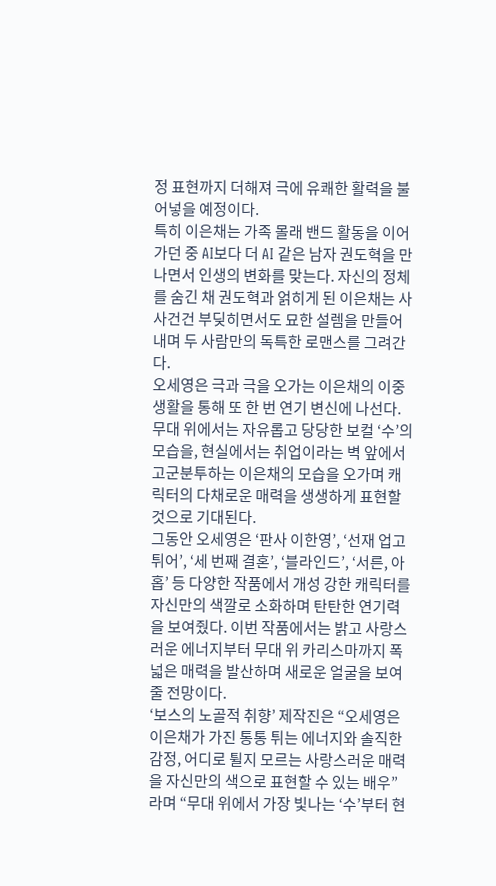정 표현까지 더해져 극에 유쾌한 활력을 불어넣을 예정이다.
특히 이은채는 가족 몰래 밴드 활동을 이어가던 중 AI보다 더 AI 같은 남자 권도혁을 만나면서 인생의 변화를 맞는다. 자신의 정체를 숨긴 채 권도혁과 얽히게 된 이은채는 사사건건 부딪히면서도 묘한 설렘을 만들어내며 두 사람만의 독특한 로맨스를 그려간다.
오세영은 극과 극을 오가는 이은채의 이중생활을 통해 또 한 번 연기 변신에 나선다. 무대 위에서는 자유롭고 당당한 보컬 ‘수’의 모습을, 현실에서는 취업이라는 벽 앞에서 고군분투하는 이은채의 모습을 오가며 캐릭터의 다채로운 매력을 생생하게 표현할 것으로 기대된다.
그동안 오세영은 ‘판사 이한영’, ‘선재 업고 튀어’, ‘세 번째 결혼’, ‘블라인드’, ‘서른, 아홉’ 등 다양한 작품에서 개성 강한 캐릭터를 자신만의 색깔로 소화하며 탄탄한 연기력을 보여줬다. 이번 작품에서는 밝고 사랑스러운 에너지부터 무대 위 카리스마까지 폭넓은 매력을 발산하며 새로운 얼굴을 보여줄 전망이다.
‘보스의 노골적 취향’ 제작진은 “오세영은 이은채가 가진 통통 튀는 에너지와 솔직한 감정, 어디로 튈지 모르는 사랑스러운 매력을 자신만의 색으로 표현할 수 있는 배우”라며 “무대 위에서 가장 빛나는 ‘수’부터 현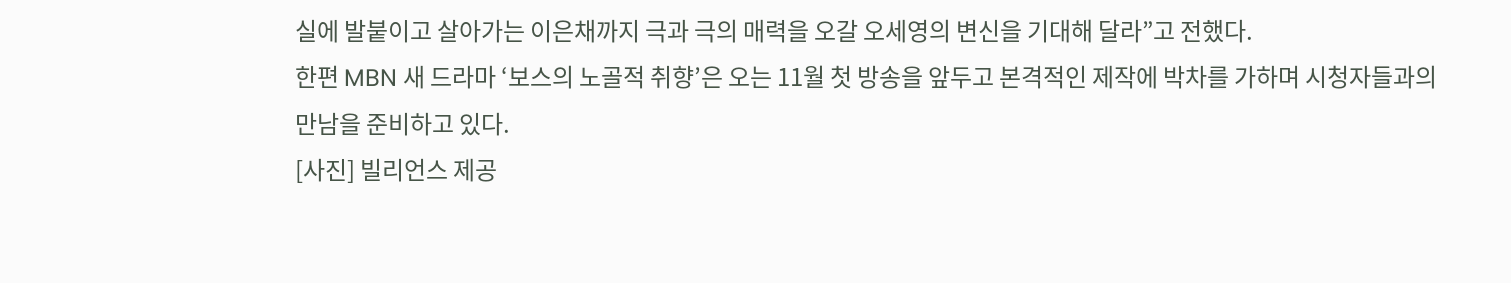실에 발붙이고 살아가는 이은채까지 극과 극의 매력을 오갈 오세영의 변신을 기대해 달라”고 전했다.
한편 MBN 새 드라마 ‘보스의 노골적 취향’은 오는 11월 첫 방송을 앞두고 본격적인 제작에 박차를 가하며 시청자들과의 만남을 준비하고 있다.
[사진] 빌리언스 제공